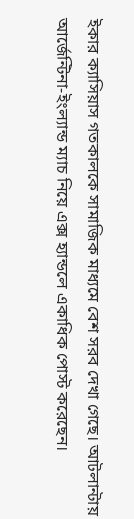ইকার ক্যাসিয়াস গতকালকে সামাজিক মাধ্যমে বেশ সরব দেখা গেছে। আটলান্টায় আর্জেন্টিনা-ইংল্যান্ড ম্যাচ নিয়ে এক্স হ্যান্ডলে একাধিক পোস্ট করেছেন।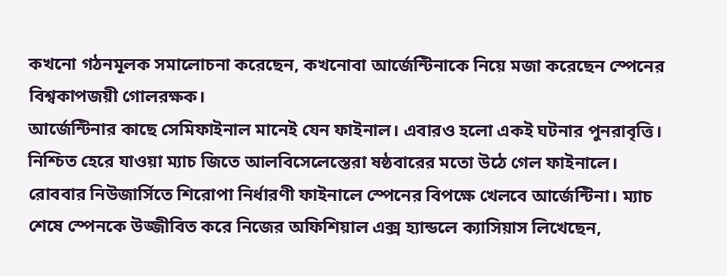কখনো গঠনমূলক সমালোচনা করেছেন, কখনোবা আর্জেন্টিনাকে নিয়ে মজা করেছেন স্পেনের বিশ্বকাপজয়ী গোলরক্ষক।
আর্জেন্টিনার কাছে সেমিফাইনাল মানেই যেন ফাইনাল। এবারও হলো একই ঘটনার পুনরাবৃত্তি। নিশ্চিত হেরে যাওয়া ম্যাচ জিতে আলবিসেলেস্তেরা ষষ্ঠবারের মতো উঠে গেল ফাইনালে। রোববার নিউজার্সিতে শিরোপা নির্ধারণী ফাইনালে স্পেনের বিপক্ষে খেলবে আর্জেন্টিনা। ম্যাচ শেষে স্পেনকে উজ্জীবিত করে নিজের অফিশিয়াল এক্স হ্যান্ডলে ক্যাসিয়াস লিখেছেন,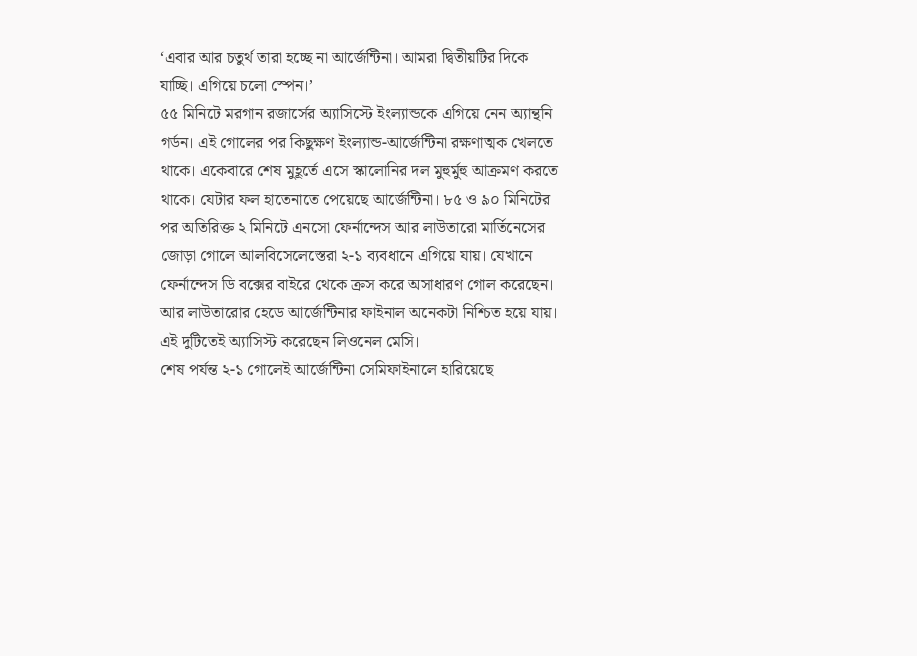‘এবার আর চতুর্থ তারা হচ্ছে না আর্জেন্টিনা। আমরা দ্বিতীয়টির দিকে যাচ্ছি। এগিয়ে চলো স্পেন।’
৫৫ মিনিটে মরগান রজার্সের অ্যাসিস্টে ইংল্যান্ডকে এগিয়ে নেন অ্যান্থনি গর্ডন। এই গোলের পর কিছুক্ষণ ইংল্যান্ড-আর্জেন্টিনা রক্ষণাত্মক খেলতে থাকে। একেবারে শেষ মুহূর্তে এসে স্কালোনির দল মুহুর্মুহু আক্রমণ করতে থাকে। যেটার ফল হাতেনাতে পেয়েছে আর্জেন্টিনা। ৮৫ ও ৯০ মিনিটের পর অতিরিক্ত ২ মিনিটে এনসো ফের্নান্দেস আর লাউতারো মার্তিনেসের জোড়া গোলে আলবিসেলেস্তেরা ২-১ ব্যবধানে এগিয়ে যায়। যেখানে ফের্নান্দেস ডি বক্সের বাইরে থেকে ক্রস করে অসাধারণ গোল করেছেন। আর লাউতারোর হেডে আর্জেন্টিনার ফাইনাল অনেকটা নিশ্চিত হয়ে যায়। এই দুটিতেই অ্যাসিস্ট করেছেন লিওনেল মেসি।
শেষ পর্যন্ত ২-১ গোলেই আর্জেন্টিনা সেমিফাইনালে হারিয়েছে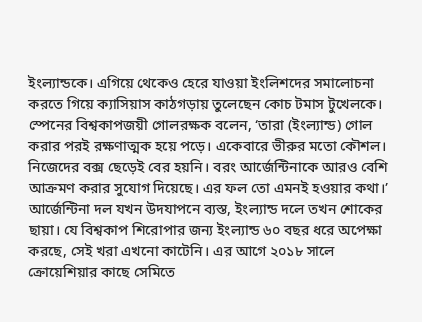ইংল্যান্ডকে। এগিয়ে থেকেও হেরে যাওয়া ইংলিশদের সমালোচনা করতে গিয়ে ক্যাসিয়াস কাঠগড়ায় তুলেছেন কোচ টমাস টুখেলকে। স্পেনের বিশ্বকাপজয়ী গোলরক্ষক বলেন, ‘তারা (ইংল্যান্ড) গোল করার পরই রক্ষণাত্মক হয়ে পড়ে। একেবারে ভীরুর মতো কৌশল। নিজেদের বক্স ছেড়েই বের হয়নি। বরং আর্জেন্টিনাকে আরও বেশি আক্রমণ করার সুযোগ দিয়েছে। এর ফল তো এমনই হওয়ার কথা।’
আর্জেন্টিনা দল যখন উদযাপনে ব্যস্ত, ইংল্যান্ড দলে তখন শোকের ছায়া। যে বিশ্বকাপ শিরোপার জন্য ইংল্যান্ড ৬০ বছর ধরে অপেক্ষা করছে, সেই খরা এখনো কাটেনি। এর আগে ২০১৮ সালে ক্রোয়েশিয়ার কাছে সেমিতে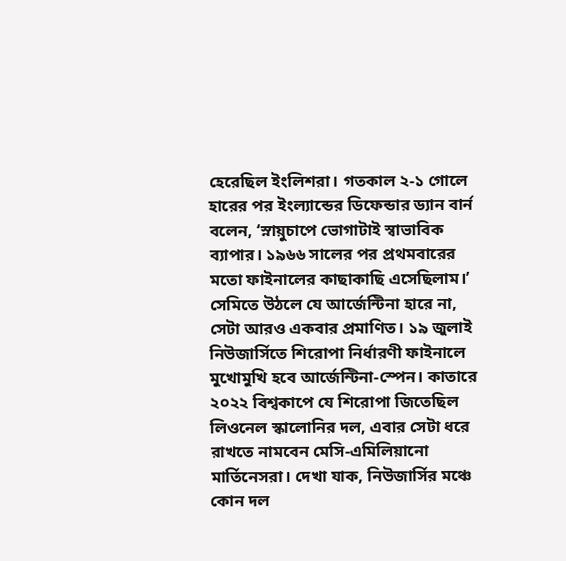হেরেছিল ইংলিশরা। গতকাল ২-১ গোলে হারের পর ইংল্যান্ডের ডিফেন্ডার ড্যান বার্ন বলেন, ‘স্নায়ুচাপে ভোগাটাই স্বাভাবিক ব্যাপার। ১৯৬৬ সালের পর প্রথমবারের মতো ফাইনালের কাছাকাছি এসেছিলাম।’
সেমিতে উঠলে যে আর্জেন্টিনা হারে না, সেটা আরও একবার প্রমাণিত। ১৯ জুলাই নিউজার্সিতে শিরোপা নির্ধারণী ফাইনালে মুখোমুখি হবে আর্জেন্টিনা-স্পেন। কাতারে ২০২২ বিশ্বকাপে যে শিরোপা জিতেছিল লিওনেল স্কালোনির দল, এবার সেটা ধরে রাখতে নামবেন মেসি-এমিলিয়ানো মার্তিনেসরা। দেখা যাক, নিউজার্সির মঞ্চে কোন দল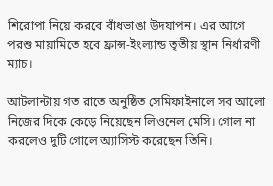শিরোপা নিয়ে করবে বাঁধভাঙা উদযাপন। এর আগে পরশু মায়ামিতে হবে ফ্রান্স-ইংল্যান্ড তৃতীয় স্থান নির্ধারণী ম্যাচ।

আটলান্টায় গত রাতে অনুষ্ঠিত সেমিফাইনালে সব আলো নিজের দিকে কেড়ে নিয়েছেন লিওনেল মেসি। গোল না করলেও দুটি গোলে অ্যাসিস্ট করেছেন তিনি।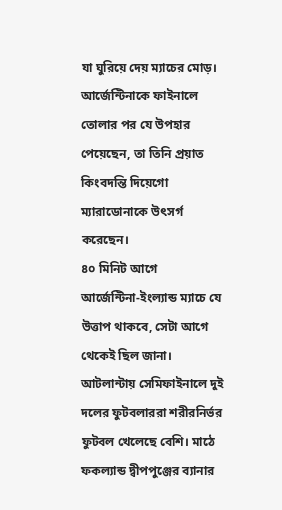যা ঘুরিয়ে দেয় ম্যাচের মোড়। আর্জেন্টিনাকে ফাইনালে তোলার পর যে উপহার পেয়েছেন, তা তিনি প্রয়াত কিংবদন্তি দিয়েগো ম্যারাডোনাকে উৎসর্গ করেছেন।
৪০ মিনিট আগে
আর্জেন্টিনা-ইংল্যান্ড ম্যাচে যে উত্তাপ থাকবে, সেটা আগে থেকেই ছিল জানা। আটলান্টায় সেমিফাইনালে দুই দলের ফুটবলাররা শরীরনির্ভর ফুটবল খেলেছে বেশি। মাঠে ফকল্যান্ড দ্বীপপুঞ্জের ব্যানার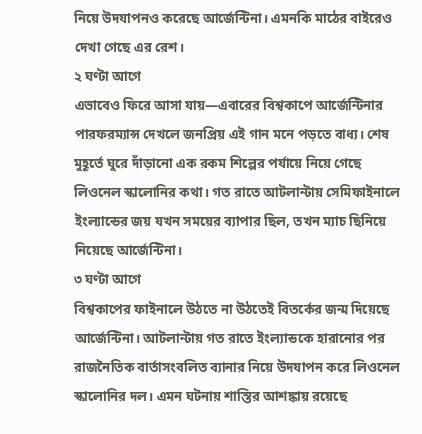নিয়ে উদযাপনও করেছে আর্জেন্টিনা। এমনকি মাঠের বাইরেও দেখা গেছে এর রেশ।
২ ঘণ্টা আগে
এভাবেও ফিরে আসা যায়—এবারের বিশ্বকাপে আর্জেন্টিনার পারফরম্যান্স দেখলে জনপ্রিয় এই গান মনে পড়তে বাধ্য। শেষ মুহূর্তে ঘুরে দাঁড়ানো এক রকম শিল্পের পর্যায়ে নিয়ে গেছে লিওনেল স্কালোনির কথা। গত রাতে আটলান্টায় সেমিফাইনালে ইংল্যান্ডের জয় যখন সময়ের ব্যাপার ছিল, তখন ম্যাচ ছিনিয়ে নিয়েছে আর্জেন্টিনা।
৩ ঘণ্টা আগে
বিশ্বকাপের ফাইনালে উঠতে না উঠতেই বিতর্কের জন্ম দিয়েছে আর্জেন্টিনা। আটলান্টায় গত রাতে ইংল্যান্ডকে হারানোর পর রাজনৈতিক বার্তাসংবলিত ব্যানার নিয়ে উদযাপন করে লিওনেল স্কালোনির দল। এমন ঘটনায় শাস্তির আশঙ্কায় রয়েছে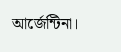আর্জেন্টিনা।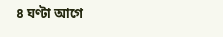৪ ঘণ্টা আগে